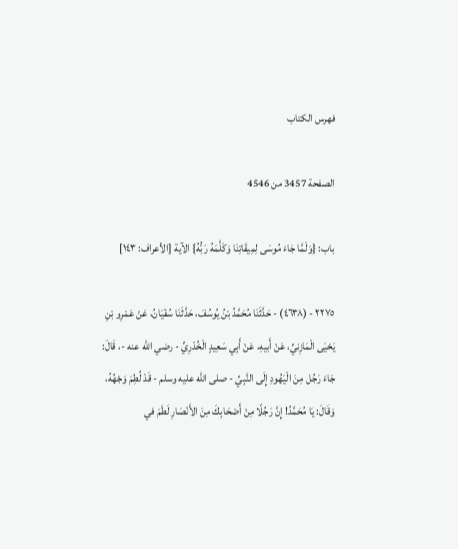فهرس الكتاب

الصفحة 3457 من 4546

باب: {وَلَمَّا جَاءَ مُوسَى لِمِيقَاتِنَا وَكَلَّمَهُ رَبُّهُ} الآية [الأعراف: ١٤٣]

٢٢٧٥ - (٤٦٣٨) - حَدَّثَنَا مُحَمَّدُ بْنُ يُوسُفَ، حَدَّثَنَا سُفْيَانُ، عَنْ عَمْرِو بْنِ يَحْيَى الْمَازِنيِّ، عَنْ أَبيهِ، عَنْ أَبِي سَعِيدٍ الْخُدْرِيِّ - رضي الله عنه -، قَالَ: جَاءَ رَجُل مِنَ الْيَهُودِ إِلَى النَّبِيِّ - صلى الله عليه وسلم - قَدْ لُطِمَ وَجْهُهُ، وَقَالَ: يَا مُحَمَّدُ! إِنَّ رَجُلًا مِنْ أَصْحَابِكَ مِنَ الأَنْصَارِ لَطَمَ في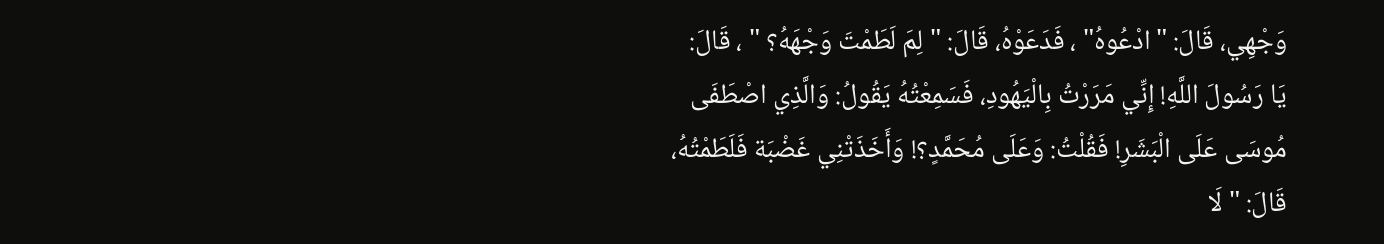وَجْهِي، قَالَ: "ادْعُوهُ" ، فَدَعَوْهُ، قَالَ: "لِمَ لَطَمْتَ وَجْهَهُ؟ " ، قَالَ: يَا رَسُولَ اللَّهِ! إِنِّي مَرَرْتُ بِالْيَهُودِ، فَسَمِعْتُهُ يَقُولُ: وَالَّذِي اصْطَفَى مُوسَى عَلَى الْبَشَرِ! فَقُلْتُ: وَعَلَى مُحَمَّدٍ؟! وَأَخَذَتْنِي غَضْبَة فَلَطَمْتُهُ، قَالَ: "لَا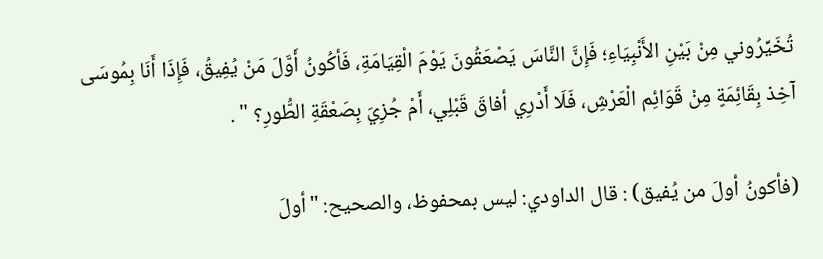تُخَيِّرُوني مِنْ بَيْنِ الأَنْبِيَاءِ؛ فَإِنَّ النَّاسَ يَصْعَقُونَ يَوْمَ الْقِيَامَةِ، فَأكُونُ أَوَّلَ مَنْ يُفِيقُ، فَإِذَا أَنَا بِمُوسَى آخِذ بِقَائِمَةٍ مِنْ قَوَائِم الْعَرْشِ، فَلَا أَدْرِي أفاقَ قَبْلِي، أَمْ جُزِيَ بِصَعْقَةِ الطُّورِ؟ " .

(فأكونُ أولَ من يُفيق) : قال الداودي: ليس بمحفوظ، والصحيح: "أولَ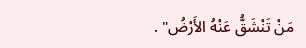مَنْ تَنْشَقُّ عَنْهُ الأَرْضُ" .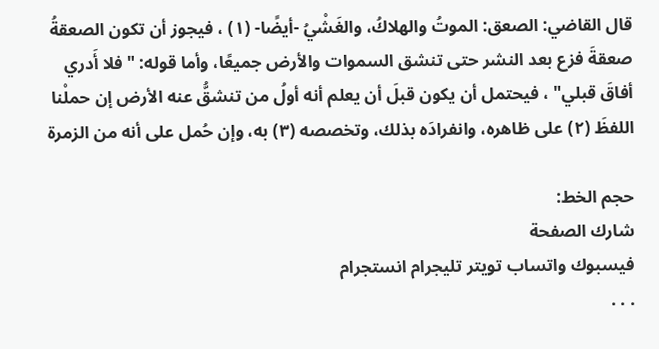قال القاضي: الصعق: الموتُ والهلاكُ، والغَشْيُ -أيضًا- (١) ، فيجوز أن تكون الصعقةُ صعقةَ فزع بعد النشر حتى تنشق السموات والأرض جميعًا، وأما قوله: "فلا أَدري أفاقَ قبلي" ، فيحتمل أن يكون قبلَ أن يعلم أنه أولُ من تنشقُّ عنه الأرض إن حملْنا اللفظَ (٢) على ظاهره، وانفرادَه بذلك، وتخصصه (٣) به، وإن حُمل على أنه من الزمرة

حجم الخط:
شارك الصفحة
فيسبوك واتساب تويتر تليجرام انستجرام
. . .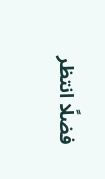فضلًا انتظر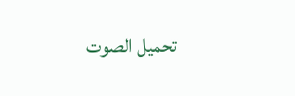تحميل الصوت